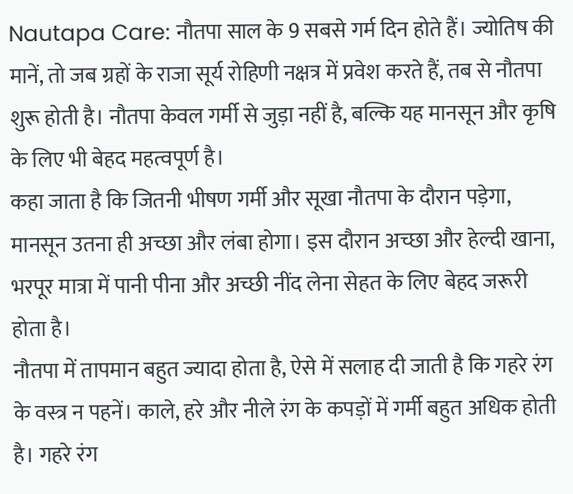Nautapa Care: नौतपा साल के 9 सबसे गर्म दिन होते हैं। ज्योतिष की मानें, तो जब ग्रहों के राजा सूर्य रोहिणी नक्षत्र में प्रवेश करते हैं, तब से नौतपा शुरू होती है। नौतपा केवल गर्मी से जुड़ा नहीं है, बल्कि यह मानसून और कृषि के लिए भी बेहद महत्वपूर्ण है।
कहा जाता है कि जितनी भीषण गर्मी और सूखा नौतपा के दौरान पड़ेगा, मानसून उतना ही अच्छा और लंबा होगा। इस दौरान अच्छा और हेल्दी खाना, भरपूर मात्रा में पानी पीना और अच्छी नींद लेना सेहत के लिए बेहद जरूरी होता है।
नौतपा में तापमान बहुत ज्यादा होता है, ऐसे में सलाह दी जाती है कि गहरे रंग के वस्त्र न पहनें। काले, हरे और नीले रंग के कपड़ों में गर्मी बहुत अधिक होती है। गहरे रंग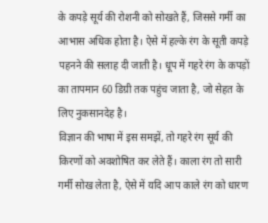के कपड़े सूर्य की रोशनी को सोखते हैं, जिससे गर्मी का आभास अधिक होता है। ऐसे में हल्के रंग के सूती कपड़े पहनने की सलाह दी जाती है। धूप में गहरे रंग के कपड़ों का तापमान 60 डिग्री तक पहुंच जाता है, जो सेहत के लिए नुकसानदेह है।
विज्ञान की भाषा में इस समझें, तो गहरे रंग सूर्य की किरणों को अवशोषित कर लेते हैं। काला रंग तो सारी गर्मी सोख लेता है, ऐसे में यदि आप काले रंग को धारण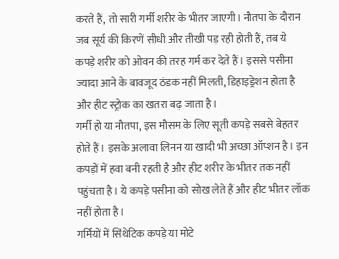करते हैं, तो सारी गर्मी शरीर के भीतर जाएगी। नौतपा के दौरान जब सूर्य की किरणें सीधी और तीखी पड़ रही होती हैं, तब ये कपड़े शरीर को ओवन की तरह गर्म कर देते हैं। इससे पसीना ज्यादा आने के बावजूद ठंडक नहीं मिलती, डिहाइड्रेशन होता है और हीट स्ट्रोक का खतरा बढ़ जाता है।
गर्मी हो या नौतपा, इस मौसम के लिए सूती कपड़े सबसे बेहतर होते हैं। इसके अलावा लिनन या खादी भी अच्छा ऑप्शन है। इन कपड़ों में हवा बनी रहती है और हीट शरीर के भीतर तक नहीं पहुंचता है। ये कपड़े पसीना को सोख लेते हैं और हीट भीतर लॉक नहीं होता है।
गर्मियों में सिंथेटिक कपड़े या मोटे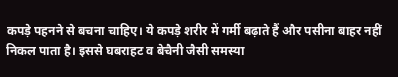कपड़े पहनने से बचना चाहिए। ये कपड़े शरीर में गर्मी बढ़ाते हैं और पसीना बाहर नहीं निकल पाता है। इससे घबराहट व बेचैनी जैसी समस्या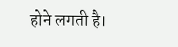होने लगती है।